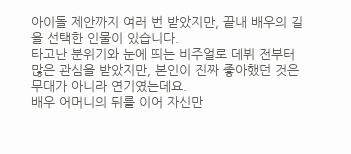아이돌 제안까지 여러 번 받았지만, 끝내 배우의 길을 선택한 인물이 있습니다.
타고난 분위기와 눈에 띄는 비주얼로 데뷔 전부터 많은 관심을 받았지만, 본인이 진짜 좋아했던 것은 무대가 아니라 연기였는데요.
배우 어머니의 뒤를 이어 자신만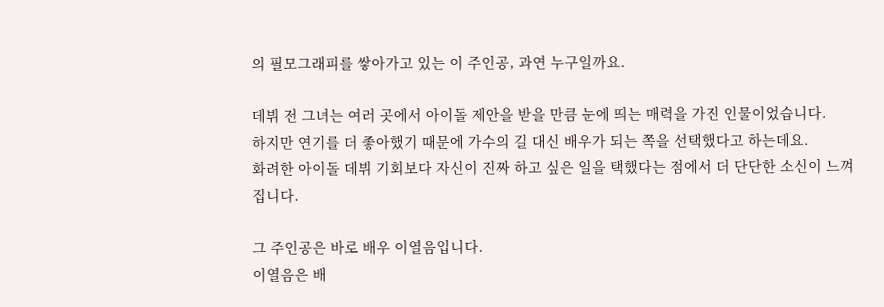의 필모그래피를 쌓아가고 있는 이 주인공, 과연 누구일까요.

데뷔 전 그녀는 여러 곳에서 아이돌 제안을 받을 만큼 눈에 띄는 매력을 가진 인물이었습니다.
하지만 연기를 더 좋아했기 때문에 가수의 길 대신 배우가 되는 쪽을 선택했다고 하는데요.
화려한 아이돌 데뷔 기회보다 자신이 진짜 하고 싶은 일을 택했다는 점에서 더 단단한 소신이 느껴집니다.

그 주인공은 바로 배우 이열음입니다.
이열음은 배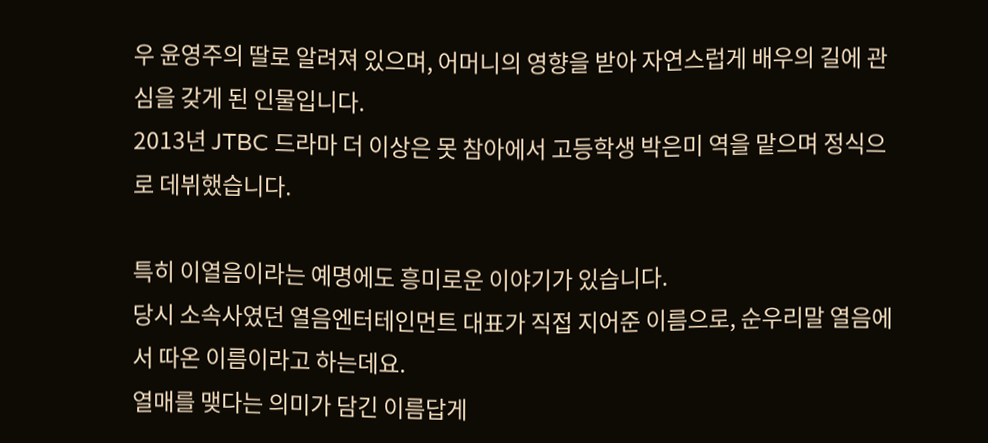우 윤영주의 딸로 알려져 있으며, 어머니의 영향을 받아 자연스럽게 배우의 길에 관심을 갖게 된 인물입니다.
2013년 JTBC 드라마 더 이상은 못 참아에서 고등학생 박은미 역을 맡으며 정식으로 데뷔했습니다.

특히 이열음이라는 예명에도 흥미로운 이야기가 있습니다.
당시 소속사였던 열음엔터테인먼트 대표가 직접 지어준 이름으로, 순우리말 열음에서 따온 이름이라고 하는데요.
열매를 맺다는 의미가 담긴 이름답게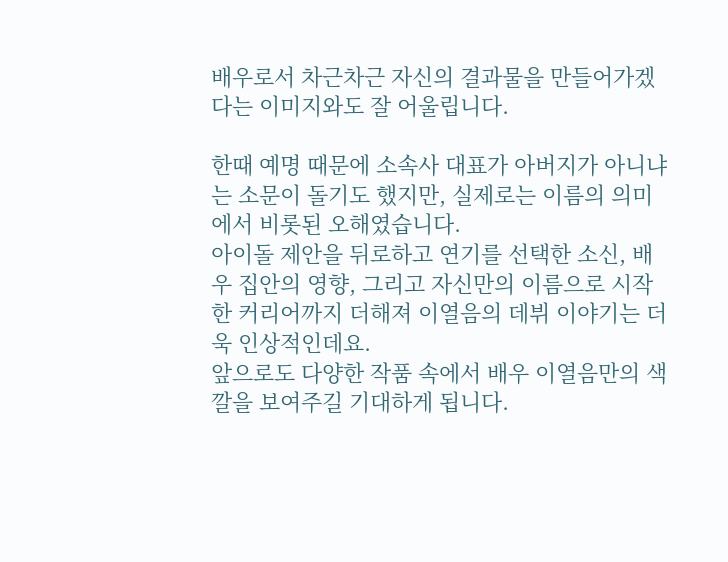배우로서 차근차근 자신의 결과물을 만들어가겠다는 이미지와도 잘 어울립니다.

한때 예명 때문에 소속사 대표가 아버지가 아니냐는 소문이 돌기도 했지만, 실제로는 이름의 의미에서 비롯된 오해였습니다.
아이돌 제안을 뒤로하고 연기를 선택한 소신, 배우 집안의 영향, 그리고 자신만의 이름으로 시작한 커리어까지 더해져 이열음의 데뷔 이야기는 더욱 인상적인데요.
앞으로도 다양한 작품 속에서 배우 이열음만의 색깔을 보여주길 기대하게 됩니다.